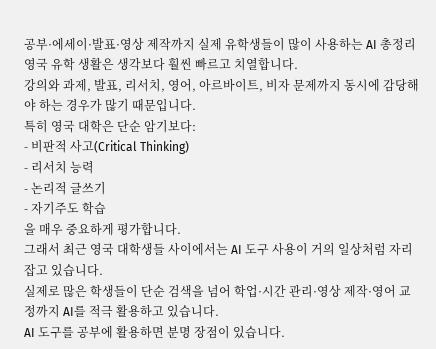공부·에세이·발표·영상 제작까지 실제 유학생들이 많이 사용하는 AI 총정리
영국 유학 생활은 생각보다 훨씬 빠르고 치열합니다.
강의와 과제, 발표, 리서치, 영어, 아르바이트, 비자 문제까지 동시에 감당해야 하는 경우가 많기 때문입니다.
특히 영국 대학은 단순 암기보다:
- 비판적 사고(Critical Thinking)
- 리서치 능력
- 논리적 글쓰기
- 자기주도 학습
을 매우 중요하게 평가합니다.
그래서 최근 영국 대학생들 사이에서는 AI 도구 사용이 거의 일상처럼 자리 잡고 있습니다.
실제로 많은 학생들이 단순 검색을 넘어 학업·시간 관리·영상 제작·영어 교정까지 AI를 적극 활용하고 있습니다.
AI 도구를 공부에 활용하면 분명 장점이 있습니다.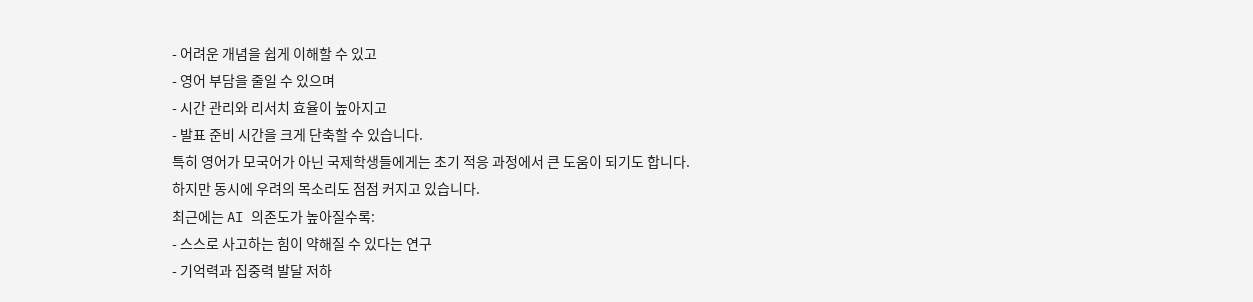- 어려운 개념을 쉽게 이해할 수 있고
- 영어 부담을 줄일 수 있으며
- 시간 관리와 리서치 효율이 높아지고
- 발표 준비 시간을 크게 단축할 수 있습니다.
특히 영어가 모국어가 아닌 국제학생들에게는 초기 적응 과정에서 큰 도움이 되기도 합니다.
하지만 동시에 우려의 목소리도 점점 커지고 있습니다.
최근에는 AI 의존도가 높아질수록:
- 스스로 사고하는 힘이 약해질 수 있다는 연구
- 기억력과 집중력 발달 저하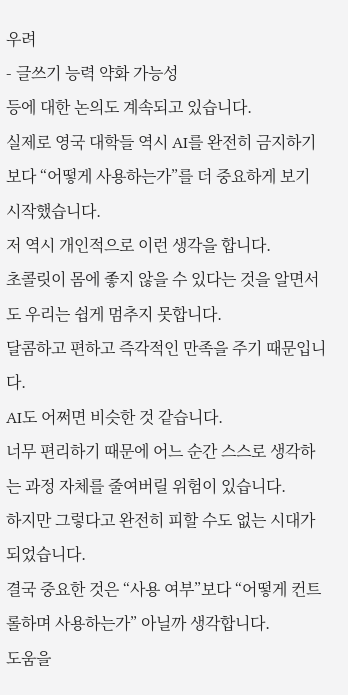우려
- 글쓰기 능력 약화 가능성
등에 대한 논의도 계속되고 있습니다.
실제로 영국 대학들 역시 AI를 완전히 금지하기보다 “어떻게 사용하는가”를 더 중요하게 보기 시작했습니다.
저 역시 개인적으로 이런 생각을 합니다.
초콜릿이 몸에 좋지 않을 수 있다는 것을 알면서도 우리는 쉽게 멈추지 못합니다.
달콤하고 편하고 즉각적인 만족을 주기 때문입니다.
AI도 어쩌면 비슷한 것 같습니다.
너무 편리하기 때문에 어느 순간 스스로 생각하는 과정 자체를 줄여버릴 위험이 있습니다.
하지만 그렇다고 완전히 피할 수도 없는 시대가 되었습니다.
결국 중요한 것은 “사용 여부”보다 “어떻게 컨트롤하며 사용하는가” 아닐까 생각합니다.
도움을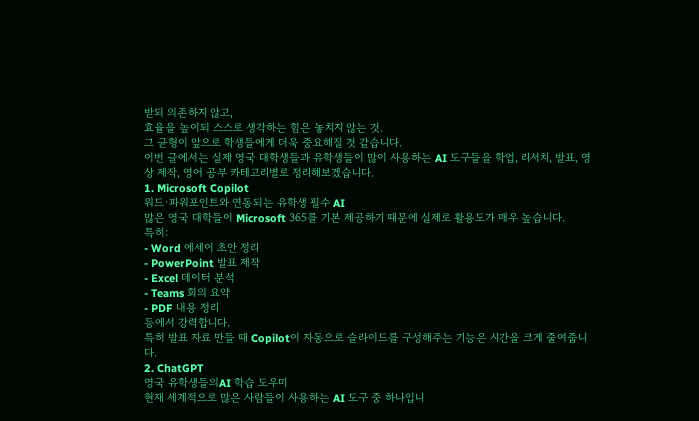받되 의존하지 않고,
효율을 높이되 스스로 생각하는 힘은 놓치지 않는 것.
그 균형이 앞으로 학생들에게 더욱 중요해질 것 같습니다.
이번 글에서는 실제 영국 대학생들과 유학생들이 많이 사용하는 AI 도구들을 학업, 리서치, 발표, 영상 제작, 영어 공부 카테고리별로 정리해보겠습니다.
1. Microsoft Copilot
워드·파워포인트와 연동되는 유학생 필수 AI
많은 영국 대학들이 Microsoft 365를 기본 제공하기 때문에 실제로 활용도가 매우 높습니다.
특히:
- Word 에세이 초안 정리
- PowerPoint 발표 제작
- Excel 데이터 분석
- Teams 회의 요약
- PDF 내용 정리
등에서 강력합니다.
특히 발표 자료 만들 때 Copilot이 자동으로 슬라이드를 구성해주는 기능은 시간을 크게 줄여줍니다.
2. ChatGPT
영국 유학생들의AI 학습 도우미
현재 세계적으로 많은 사람들이 사용하는 AI 도구 중 하나입니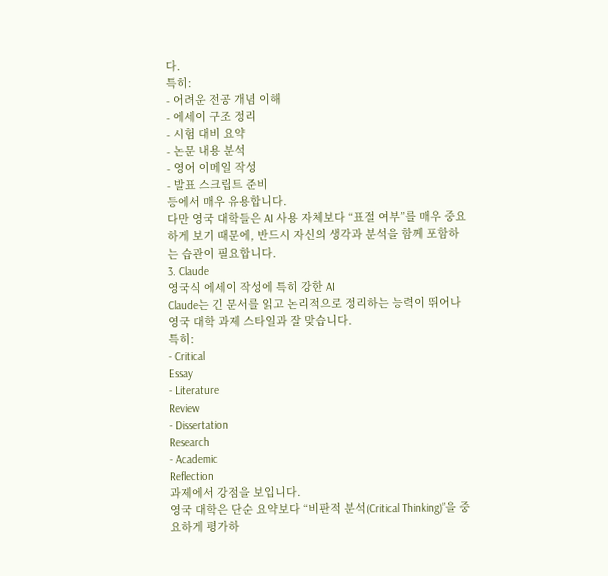다.
특히:
- 어려운 전공 개념 이해
- 에세이 구조 정리
- 시험 대비 요약
- 논문 내용 분석
- 영어 이메일 작성
- 발표 스크립트 준비
등에서 매우 유용합니다.
다만 영국 대학들은 AI 사용 자체보다 “표절 여부”를 매우 중요하게 보기 때문에, 반드시 자신의 생각과 분석을 함께 포함하는 습관이 필요합니다.
3. Claude
영국식 에세이 작성에 특히 강한 AI
Claude는 긴 문서를 읽고 논리적으로 정리하는 능력이 뛰어나 영국 대학 과제 스타일과 잘 맞습니다.
특히:
- Critical
Essay
- Literature
Review
- Dissertation
Research
- Academic
Reflection
과제에서 강점을 보입니다.
영국 대학은 단순 요약보다 “비판적 분석(Critical Thinking)”을 중요하게 평가하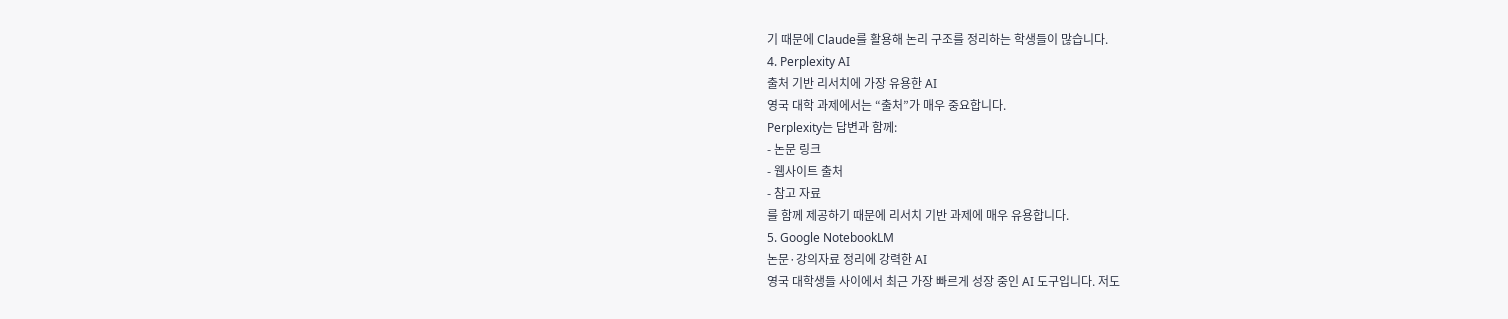기 때문에 Claude를 활용해 논리 구조를 정리하는 학생들이 많습니다.
4. Perplexity AI
출처 기반 리서치에 가장 유용한 AI
영국 대학 과제에서는 “출처”가 매우 중요합니다.
Perplexity는 답변과 함께:
- 논문 링크
- 웹사이트 출처
- 참고 자료
를 함께 제공하기 때문에 리서치 기반 과제에 매우 유용합니다.
5. Google NotebookLM
논문·강의자료 정리에 강력한 AI
영국 대학생들 사이에서 최근 가장 빠르게 성장 중인 AI 도구입니다. 저도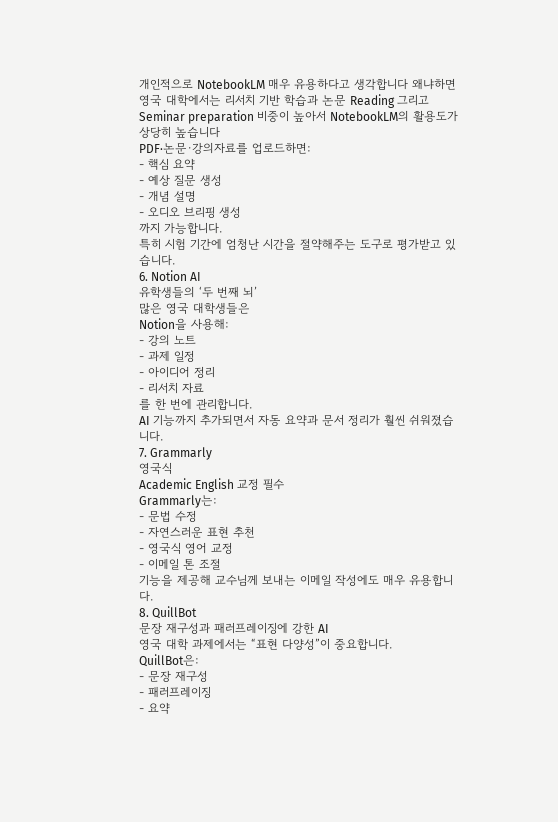개인적으로 NotebookLM 매우 유용하다고 생각합니다 왜냐하면 영국 대학에서는 리서치 기반 학습과 논문 Reading 그리고 Seminar preparation 비중이 높아서 NotebookLM의 활용도가 상당히 높습니다
PDF·논문·강의자료를 업로드하면:
- 핵심 요약
- 예상 질문 생성
- 개념 설명
- 오디오 브리핑 생성
까지 가능합니다.
특히 시험 기간에 엄청난 시간을 절약해주는 도구로 평가받고 있습니다.
6. Notion AI
유학생들의 ‘두 번째 뇌’
많은 영국 대학생들은
Notion을 사용해:
- 강의 노트
- 과제 일정
- 아이디어 정리
- 리서치 자료
를 한 번에 관리합니다.
AI 기능까지 추가되면서 자동 요약과 문서 정리가 훨씬 쉬워졌습니다.
7. Grammarly
영국식
Academic English 교정 필수
Grammarly는:
- 문법 수정
- 자연스러운 표현 추천
- 영국식 영어 교정
- 이메일 톤 조절
기능을 제공해 교수님께 보내는 이메일 작성에도 매우 유용합니다.
8. QuillBot
문장 재구성과 패러프레이징에 강한 AI
영국 대학 과제에서는 “표현 다양성”이 중요합니다.
QuillBot은:
- 문장 재구성
- 패러프레이징
- 요약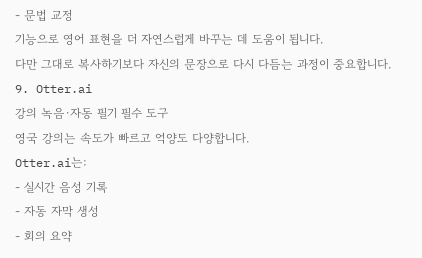- 문법 교정
기능으로 영어 표현을 더 자연스럽게 바꾸는 데 도움이 됩니다.
다만 그대로 복사하기보다 자신의 문장으로 다시 다듬는 과정이 중요합니다.
9. Otter.ai
강의 녹음·자동 필기 필수 도구
영국 강의는 속도가 빠르고 억양도 다양합니다.
Otter.ai는:
- 실시간 음성 기록
- 자동 자막 생성
- 회의 요약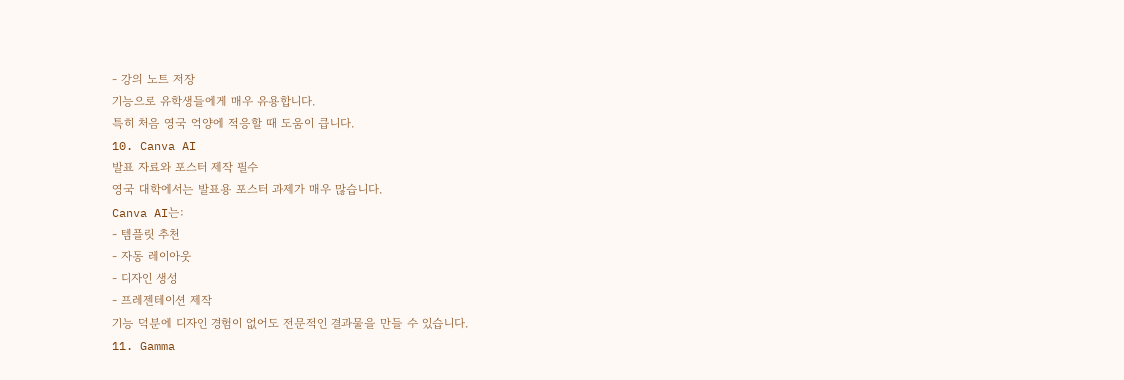- 강의 노트 저장
기능으로 유학생들에게 매우 유용합니다.
특히 처음 영국 억양에 적응할 때 도움이 큽니다.
10. Canva AI
발표 자료와 포스터 제작 필수
영국 대학에서는 발표용 포스터 과제가 매우 많습니다.
Canva AI는:
- 템플릿 추천
- 자동 레이아웃
- 디자인 생성
- 프레젠테이션 제작
기능 덕분에 디자인 경험이 없어도 전문적인 결과물을 만들 수 있습니다.
11. Gamma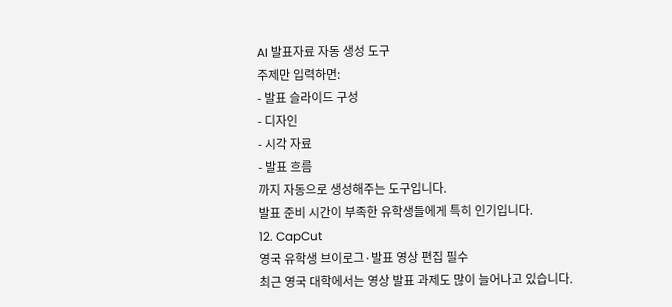AI 발표자료 자동 생성 도구
주제만 입력하면:
- 발표 슬라이드 구성
- 디자인
- 시각 자료
- 발표 흐름
까지 자동으로 생성해주는 도구입니다.
발표 준비 시간이 부족한 유학생들에게 특히 인기입니다.
12. CapCut
영국 유학생 브이로그·발표 영상 편집 필수
최근 영국 대학에서는 영상 발표 과제도 많이 늘어나고 있습니다.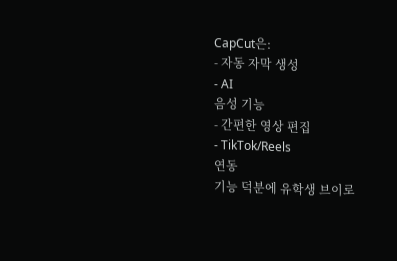CapCut은:
- 자동 자막 생성
- AI
음성 기능
- 간편한 영상 편집
- TikTok/Reels
연동
기능 덕분에 유학생 브이로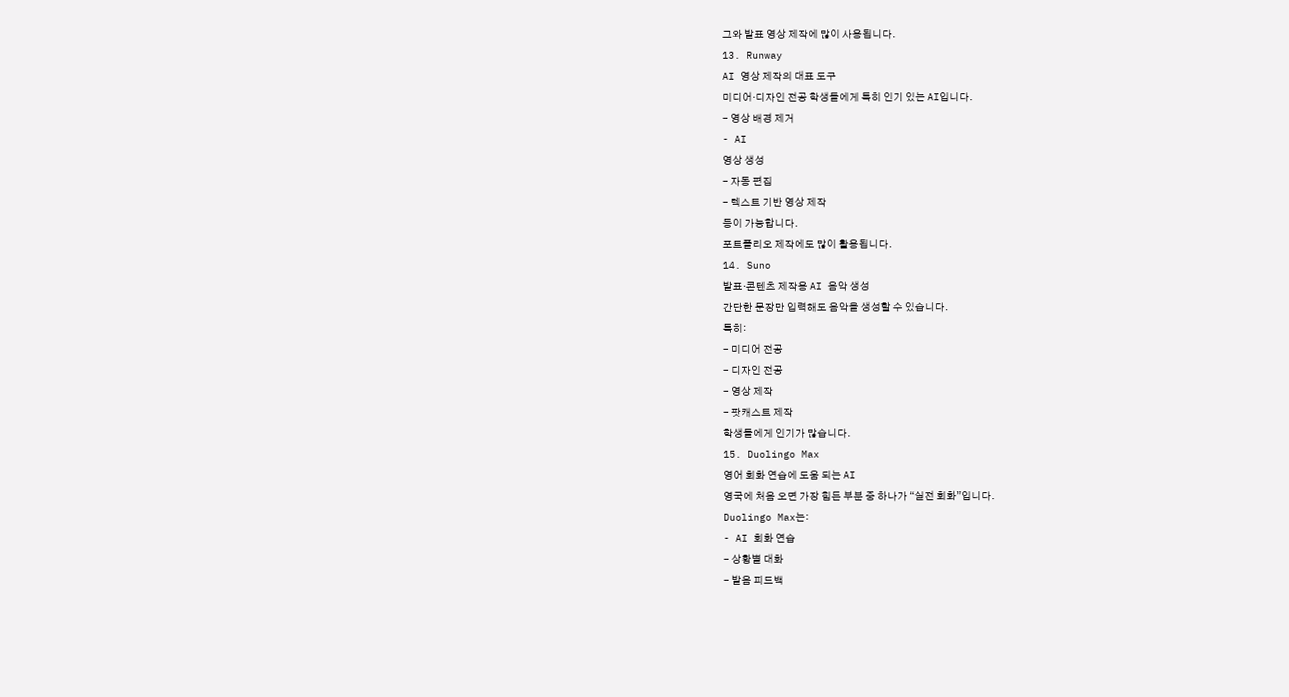그와 발표 영상 제작에 많이 사용됩니다.
13. Runway
AI 영상 제작의 대표 도구
미디어·디자인 전공 학생들에게 특히 인기 있는 AI입니다.
- 영상 배경 제거
- AI
영상 생성
- 자동 편집
- 텍스트 기반 영상 제작
등이 가능합니다.
포트폴리오 제작에도 많이 활용됩니다.
14. Suno
발표·콘텐츠 제작용 AI 음악 생성
간단한 문장만 입력해도 음악을 생성할 수 있습니다.
특히:
- 미디어 전공
- 디자인 전공
- 영상 제작
- 팟캐스트 제작
학생들에게 인기가 많습니다.
15. Duolingo Max
영어 회화 연습에 도움 되는 AI
영국에 처음 오면 가장 힘든 부분 중 하나가 “실전 회화”입니다.
Duolingo Max는:
- AI 회화 연습
- 상황별 대화
- 발음 피드백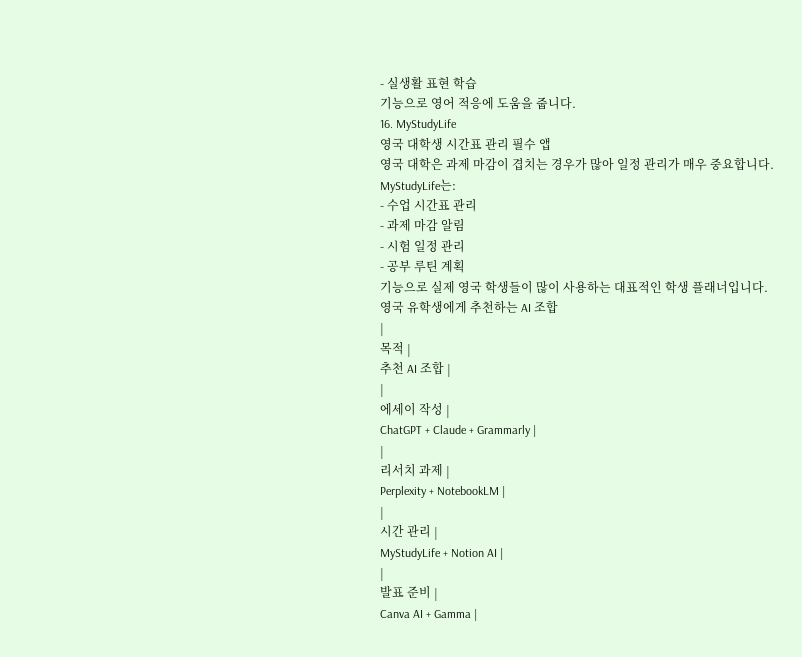- 실생활 표현 학습
기능으로 영어 적응에 도움을 줍니다.
16. MyStudyLife
영국 대학생 시간표 관리 필수 앱
영국 대학은 과제 마감이 겹치는 경우가 많아 일정 관리가 매우 중요합니다.
MyStudyLife는:
- 수업 시간표 관리
- 과제 마감 알림
- 시험 일정 관리
- 공부 루틴 계획
기능으로 실제 영국 학생들이 많이 사용하는 대표적인 학생 플래너입니다.
영국 유학생에게 추천하는 AI 조합
|
목적 |
추천 AI 조합 |
|
에세이 작성 |
ChatGPT + Claude + Grammarly |
|
리서치 과제 |
Perplexity + NotebookLM |
|
시간 관리 |
MyStudyLife + Notion AI |
|
발표 준비 |
Canva AI + Gamma |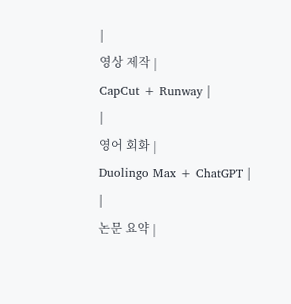|
영상 제작 |
CapCut + Runway |
|
영어 회화 |
Duolingo Max + ChatGPT |
|
논문 요약 |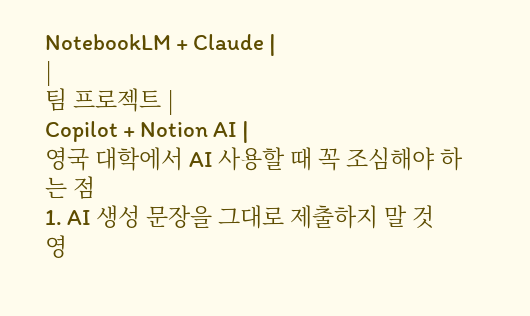NotebookLM + Claude |
|
팀 프로젝트 |
Copilot + Notion AI |
영국 대학에서 AI 사용할 때 꼭 조심해야 하는 점
1. AI 생성 문장을 그대로 제출하지 말 것
영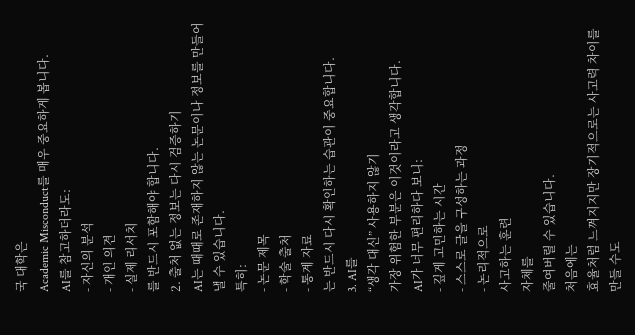국 대학은
Academic Misconduct를 매우 중요하게 봅니다.
AI를 참고하더라도:
- 자신의 분석
- 개인 의견
- 실제 리서치
를 반드시 포함해야 합니다.
2. 출처 없는 정보는 다시 검증하기
AI는 때때로 존재하지 않는 논문이나 정보를 만들어낼 수 있습니다.
특히:
- 논문 제목
- 학술 출처
- 통계 자료
는 반드시 다시 확인하는 습관이 중요합니다.
3. AI를
“생각 대신” 사용하지 않기
가장 위험한 부분은 이것이라고 생각합니다.
AI가 너무 편리하다 보니:
- 깊게 고민하는 시간
- 스스로 글을 구성하는 과정
- 논리적으로
사고하는 훈련
자체를
줄여버릴 수 있습니다.
처음에는
효율처럼 느껴지지만 장기적으로는 사고력 차이를 만들 수도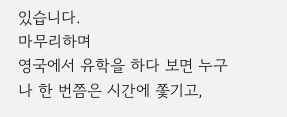있습니다.
마무리하며
영국에서 유학을 하다 보면 누구나 한 번쯤은 시간에 쫓기고,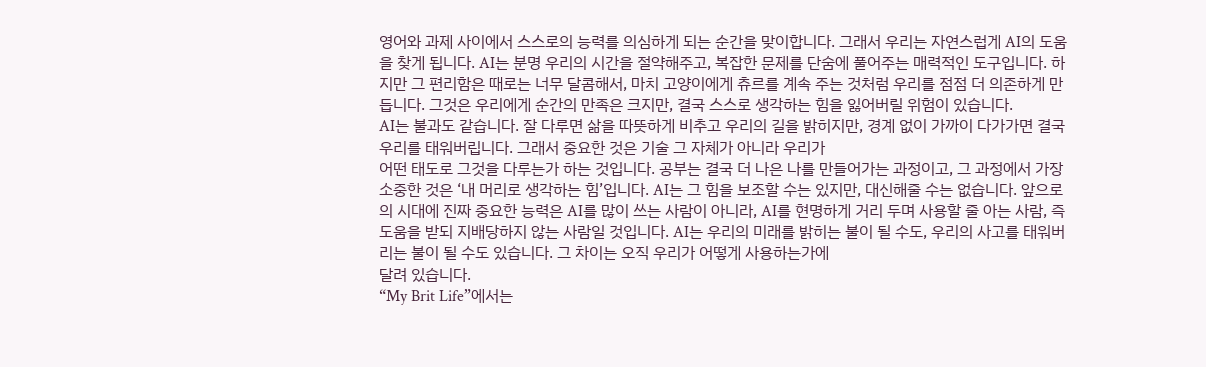영어와 과제 사이에서 스스로의 능력를 의심하게 되는 순간을 맞이합니다. 그래서 우리는 자연스럽게 AI의 도움을 찾게 됩니다. AI는 분명 우리의 시간을 절약해주고, 복잡한 문제를 단숨에 풀어주는 매력적인 도구입니다. 하지만 그 편리함은 때로는 너무 달콤해서, 마치 고양이에게 츄르를 계속 주는 것처럼 우리를 점점 더 의존하게 만듭니다. 그것은 우리에게 순간의 만족은 크지만, 결국 스스로 생각하는 힘을 잃어버릴 위험이 있습니다.
AI는 불과도 같습니다. 잘 다루면 삶을 따뜻하게 비추고 우리의 길을 밝히지만, 경계 없이 가까이 다가가면 결국 우리를 태워버립니다. 그래서 중요한 것은 기술 그 자체가 아니라 우리가
어떤 태도로 그것을 다루는가 하는 것입니다. 공부는 결국 더 나은 나를 만들어가는 과정이고, 그 과정에서 가장 소중한 것은 ‘내 머리로 생각하는 힘’입니다. AI는 그 힘을 보조할 수는 있지만, 대신해줄 수는 없습니다. 앞으로의 시대에 진짜 중요한 능력은 AI를 많이 쓰는 사람이 아니라, AI를 현명하게 거리 두며 사용할 줄 아는 사람, 즉 도움을 받되 지배당하지 않는 사람일 것입니다. AI는 우리의 미래를 밝히는 불이 될 수도, 우리의 사고를 태워버리는 불이 될 수도 있습니다. 그 차이는 오직 우리가 어떻게 사용하는가에
달려 있습니다.
“My Brit Life”에서는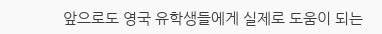앞으로도 영국 유학생들에게 실제로 도움이 되는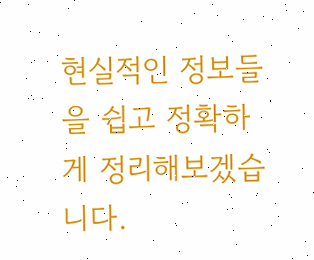현실적인 정보들을 쉽고 정확하게 정리해보겠습니다.